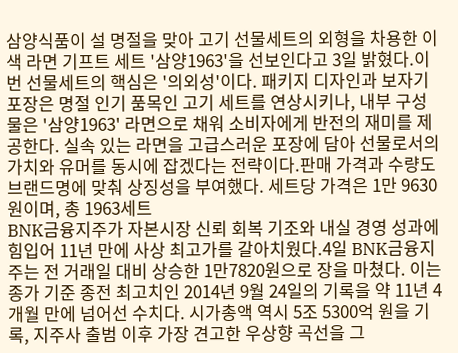삼양식품이 설 명절을 맞아 고기 선물세트의 외형을 차용한 이색 라면 기프트 세트 '삼양1963'을 선보인다고 3일 밝혔다.이번 선물세트의 핵심은 '의외성'이다. 패키지 디자인과 보자기 포장은 명절 인기 품목인 고기 세트를 연상시키나, 내부 구성물은 '삼양1963' 라면으로 채워 소비자에게 반전의 재미를 제공한다. 실속 있는 라면을 고급스러운 포장에 담아 선물로서의 가치와 유머를 동시에 잡겠다는 전략이다.판매 가격과 수량도 브랜드명에 맞춰 상징성을 부여했다. 세트당 가격은 1만 9630원이며, 총 1963세트
BNK금융지주가 자본시장 신뢰 회복 기조와 내실 경영 성과에 힘입어 11년 만에 사상 최고가를 갈아치웠다.4일 BNK금융지주는 전 거래일 대비 상승한 1만7820원으로 장을 마쳤다. 이는 종가 기준 종전 최고치인 2014년 9월 24일의 기록을 약 11년 4개월 만에 넘어선 수치다. 시가총액 역시 5조 5300억 원을 기록, 지주사 출범 이후 가장 견고한 우상향 곡선을 그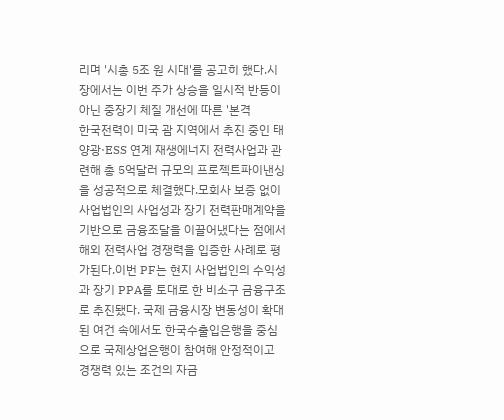리며 '시총 5조 원 시대'를 공고히 했다.시장에서는 이번 주가 상승을 일시적 반등이 아닌 중장기 체질 개선에 따른 '본격
한국전력이 미국 괌 지역에서 추진 중인 태양광·ESS 연계 재생에너지 전력사업과 관련해 총 5억달러 규모의 프로젝트파이낸싱을 성공적으로 체결했다.모회사 보증 없이 사업법인의 사업성과 장기 전력판매계약을 기반으로 금융조달을 이끌어냈다는 점에서 해외 전력사업 경쟁력을 입증한 사례로 평가된다.이번 PF는 현지 사업법인의 수익성과 장기 PPA를 토대로 한 비소구 금융구조로 추진됐다. 국제 금융시장 변동성이 확대된 여건 속에서도 한국수출입은행을 중심으로 국제상업은행이 참여해 안정적이고 경쟁력 있는 조건의 자금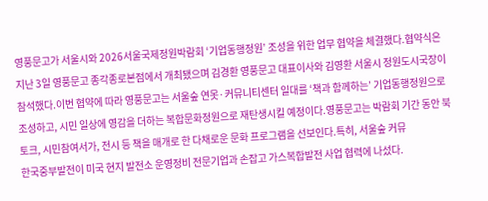영풍문고가 서울시와 2026서울국제정원박람회 ‘기업동행정원’ 조성을 위한 업무 협약을 체결했다.협약식은 지난 3일 영풍문고 종각종로본점에서 개최됐으며 김경환 영풍문고 대표이사와 김영환 서울시 정원도시국장이 참석했다.이번 협약에 따라 영풍문고는 서울숲 연못·커뮤니티센터 일대를 ‘책과 함께하는’ 기업동행정원으로 조성하고, 시민 일상에 영감을 더하는 복합문화정원으로 재탄생시킬 예정이다.영풍문고는 박람회 기간 동안 북토크, 시민참여서가, 전시 등 책을 매개로 한 다채로운 문화 프로그램을 선보인다.특히, 서울숲 커뮤
한국중부발전이 미국 현지 발전소 운영정비 전문기업과 손잡고 가스복합발전 사업 협력에 나섰다.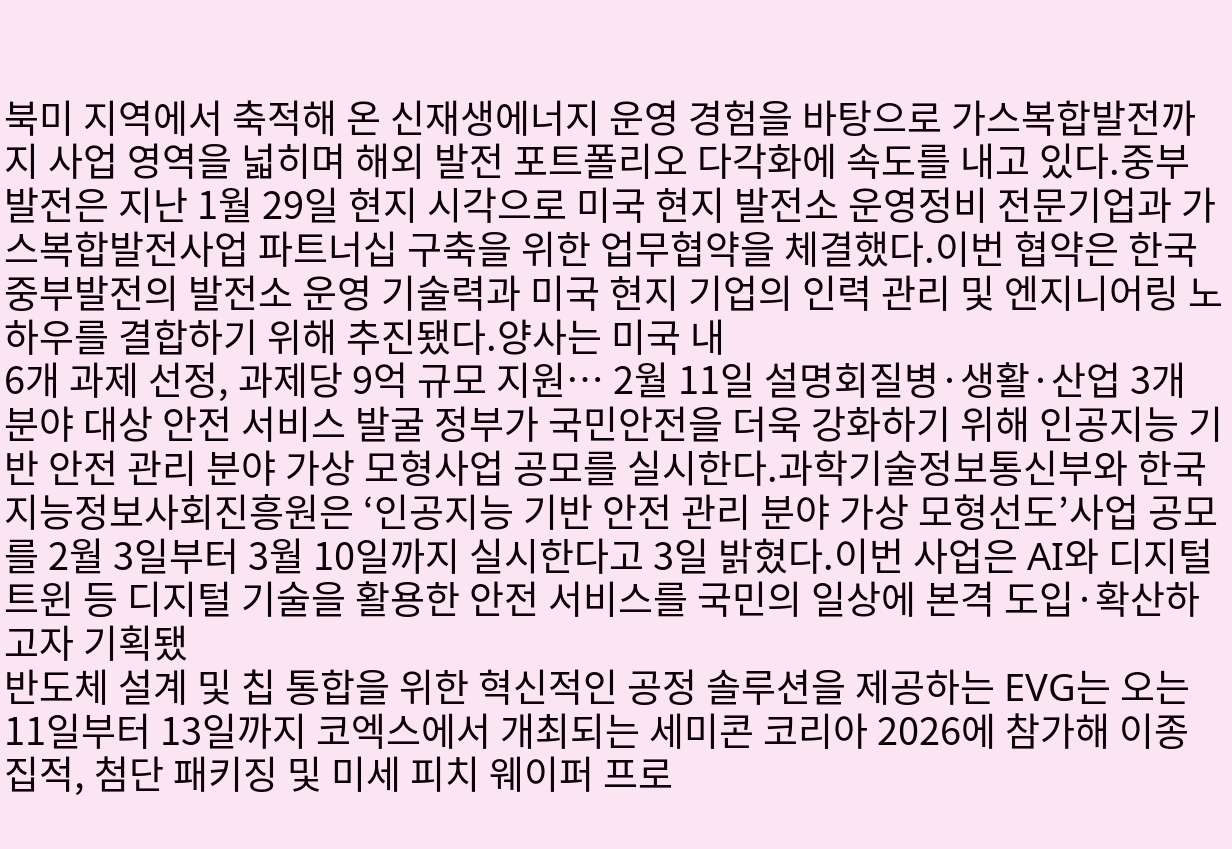북미 지역에서 축적해 온 신재생에너지 운영 경험을 바탕으로 가스복합발전까지 사업 영역을 넓히며 해외 발전 포트폴리오 다각화에 속도를 내고 있다.중부발전은 지난 1월 29일 현지 시각으로 미국 현지 발전소 운영정비 전문기업과 가스복합발전사업 파트너십 구축을 위한 업무협약을 체결했다.이번 협약은 한국중부발전의 발전소 운영 기술력과 미국 현지 기업의 인력 관리 및 엔지니어링 노하우를 결합하기 위해 추진됐다.양사는 미국 내
6개 과제 선정, 과제당 9억 규모 지원… 2월 11일 설명회질병·생활·산업 3개 분야 대상 안전 서비스 발굴 정부가 국민안전을 더욱 강화하기 위해 인공지능 기반 안전 관리 분야 가상 모형사업 공모를 실시한다.과학기술정보통신부와 한국지능정보사회진흥원은 ‘인공지능 기반 안전 관리 분야 가상 모형선도’사업 공모를 2월 3일부터 3월 10일까지 실시한다고 3일 밝혔다.이번 사업은 AI와 디지털트윈 등 디지털 기술을 활용한 안전 서비스를 국민의 일상에 본격 도입·확산하고자 기획됐
반도체 설계 및 칩 통합을 위한 혁신적인 공정 솔루션을 제공하는 EVG는 오는 11일부터 13일까지 코엑스에서 개최되는 세미콘 코리아 2026에 참가해 이종 집적, 첨단 패키징 및 미세 피치 웨이퍼 프로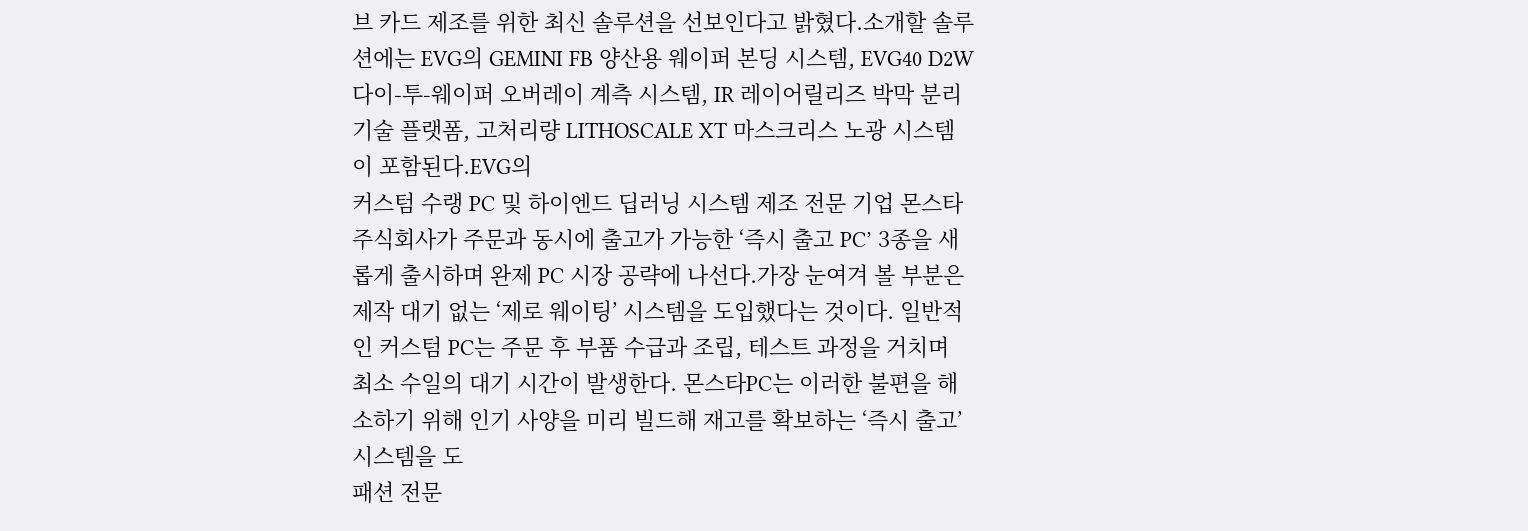브 카드 제조를 위한 최신 솔루션을 선보인다고 밝혔다.소개할 솔루션에는 EVG의 GEMINI FB 양산용 웨이퍼 본딩 시스템, EVG40 D2W 다이-투-웨이퍼 오버레이 계측 시스템, IR 레이어릴리즈 박막 분리 기술 플랫폼, 고처리량 LITHOSCALE XT 마스크리스 노광 시스템이 포함된다.EVG의
커스텀 수랭 PC 및 하이엔드 딥러닝 시스템 제조 전문 기업 몬스타주식회사가 주문과 동시에 출고가 가능한 ‘즉시 출고 PC’ 3종을 새롭게 출시하며 완제 PC 시장 공략에 나선다.가장 눈여겨 볼 부분은 제작 대기 없는 ‘제로 웨이팅’ 시스템을 도입했다는 것이다. 일반적인 커스텀 PC는 주문 후 부품 수급과 조립, 테스트 과정을 거치며 최소 수일의 대기 시간이 발생한다. 몬스타PC는 이러한 불편을 해소하기 위해 인기 사양을 미리 빌드해 재고를 확보하는 ‘즉시 출고’ 시스템을 도
패션 전문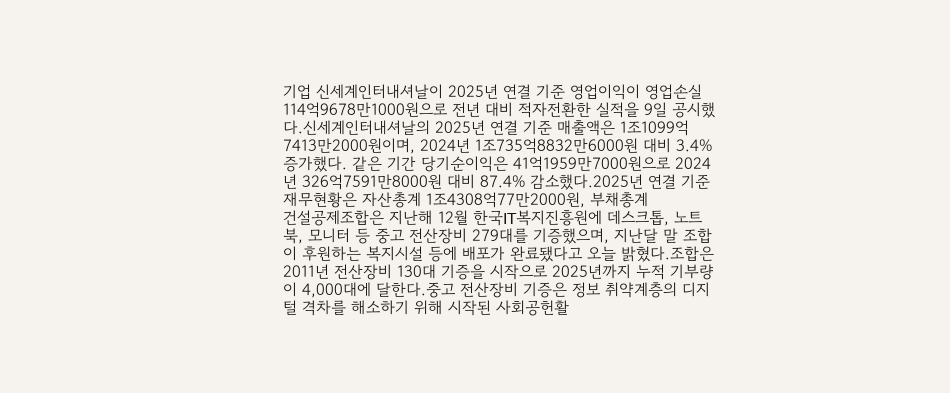기업 신세계인터내셔날이 2025년 연결 기준 영업이익이 영업손실 114억9678만1000원으로 전년 대비 적자전환한 실적을 9일 공시했다.신세계인터내셔날의 2025년 연결 기준 매출액은 1조1099억7413만2000원이며, 2024년 1조735억8832만6000원 대비 3.4% 증가했다. 같은 기간 당기순이익은 41억1959만7000원으로 2024년 326억7591만8000원 대비 87.4% 감소했다.2025년 연결 기준 재무현황은 자산총계 1조4308억77만2000원, 부채총계
건설공제조합은 지난해 12월 한국IT복지진흥원에 데스크톱, 노트북, 모니터 등 중고 전산장비 279대를 기증했으며, 지난달 말 조합이 후원하는 복지시설 등에 배포가 완료됐다고 오늘 밝혔다.조합은 2011년 전산장비 130대 기증을 시작으로 2025년까지 누적 기부량이 4,000대에 달한다.중고 전산장비 기증은 정보 취약계층의 디지털 격차를 해소하기 위해 시작된 사회공헌활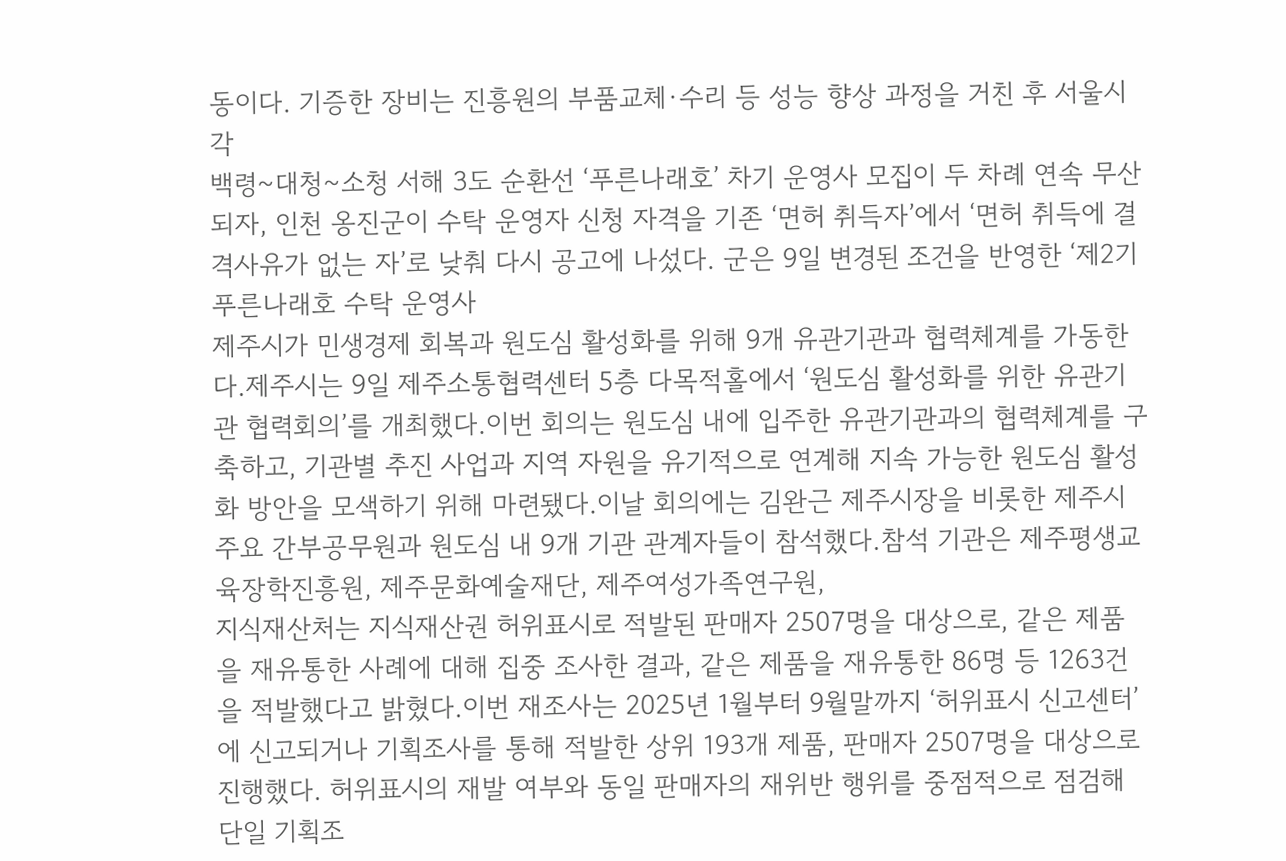동이다. 기증한 장비는 진흥원의 부품교체·수리 등 성능 향상 과정을 거친 후 서울시 각
백령~대청~소청 서해 3도 순환선 ‘푸른나래호’ 차기 운영사 모집이 두 차례 연속 무산되자, 인천 옹진군이 수탁 운영자 신청 자격을 기존 ‘면허 취득자’에서 ‘면허 취득에 결격사유가 없는 자’로 낮춰 다시 공고에 나섰다. 군은 9일 변경된 조건을 반영한 ‘제2기 푸른나래호 수탁 운영사
제주시가 민생경제 회복과 원도심 활성화를 위해 9개 유관기관과 협력체계를 가동한다.제주시는 9일 제주소통협력센터 5층 다목적홀에서 ‘원도심 활성화를 위한 유관기관 협력회의’를 개최했다.이번 회의는 원도심 내에 입주한 유관기관과의 협력체계를 구축하고, 기관별 추진 사업과 지역 자원을 유기적으로 연계해 지속 가능한 원도심 활성화 방안을 모색하기 위해 마련됐다.이날 회의에는 김완근 제주시장을 비롯한 제주시 주요 간부공무원과 원도심 내 9개 기관 관계자들이 참석했다.참석 기관은 제주평생교육장학진흥원, 제주문화예술재단, 제주여성가족연구원,
지식재산처는 지식재산권 허위표시로 적발된 판매자 2507명을 대상으로, 같은 제품을 재유통한 사례에 대해 집중 조사한 결과, 같은 제품을 재유통한 86명 등 1263건을 적발했다고 밝혔다.이번 재조사는 2025년 1월부터 9월말까지 ‘허위표시 신고센터’에 신고되거나 기획조사를 통해 적발한 상위 193개 제품, 판매자 2507명을 대상으로 진행했다. 허위표시의 재발 여부와 동일 판매자의 재위반 행위를 중점적으로 점검해 단일 기획조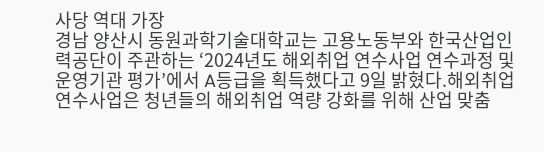사당 역대 가장
경남 양산시 동원과학기술대학교는 고용노동부와 한국산업인력공단이 주관하는 ‘2024년도 해외취업 연수사업 연수과정 및 운영기관 평가’에서 A등급을 획득했다고 9일 밝혔다.해외취업 연수사업은 청년들의 해외취업 역량 강화를 위해 산업 맞춤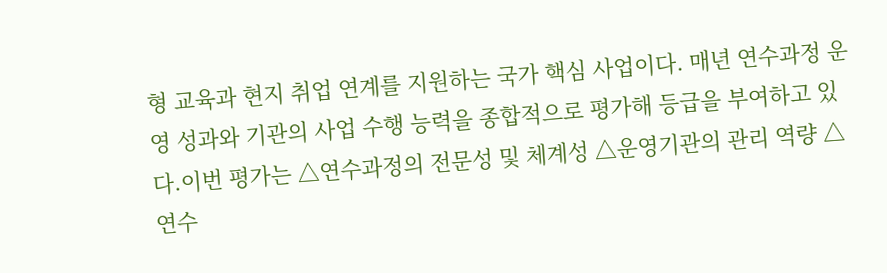형 교육과 현지 취업 연계를 지원하는 국가 핵심 사업이다. 매년 연수과정 운영 성과와 기관의 사업 수행 능력을 종합적으로 평가해 등급을 부여하고 있다.이번 평가는 △연수과정의 전문성 및 체계성 △운영기관의 관리 역량 △연수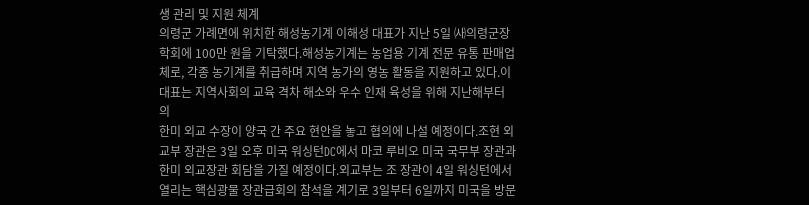생 관리 및 지원 체계
의령군 가례면에 위치한 해성농기계 이해성 대표가 지난 5일 ㈔의령군장학회에 100만 원을 기탁했다.해성농기계는 농업용 기계 전문 유통 판매업체로, 각종 농기계를 취급하며 지역 농가의 영농 활동을 지원하고 있다.이 대표는 지역사회의 교육 격차 해소와 우수 인재 육성을 위해 지난해부터 의
한미 외교 수장이 양국 간 주요 현안을 놓고 협의에 나설 예정이다.조현 외교부 장관은 3일 오후 미국 워싱턴DC에서 마코 루비오 미국 국무부 장관과 한미 외교장관 회담을 가질 예정이다.외교부는 조 장관이 4일 워싱턴에서 열리는 핵심광물 장관급회의 참석을 계기로 3일부터 6일까지 미국을 방문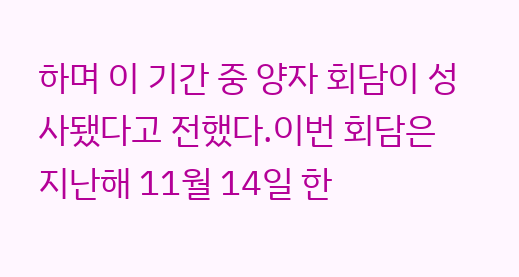하며 이 기간 중 양자 회담이 성사됐다고 전했다.이번 회담은 지난해 11월 14일 한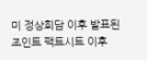미 정상회담 이후 발표된 조인트 팩트시트 이후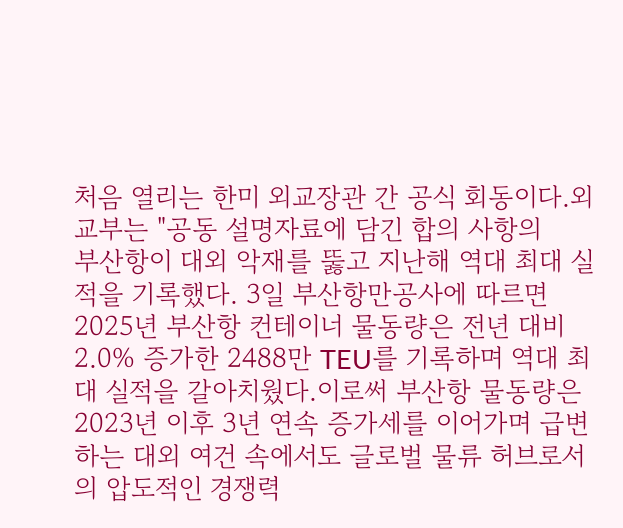처음 열리는 한미 외교장관 간 공식 회동이다.외교부는 "공동 설명자료에 담긴 합의 사항의
부산항이 대외 악재를 뚫고 지난해 역대 최대 실적을 기록했다. 3일 부산항만공사에 따르면 2025년 부산항 컨테이너 물동량은 전년 대비 2.0% 증가한 2488만 TEU를 기록하며 역대 최대 실적을 갈아치웠다.이로써 부산항 물동량은 2023년 이후 3년 연속 증가세를 이어가며 급변하는 대외 여건 속에서도 글로벌 물류 허브로서의 압도적인 경쟁력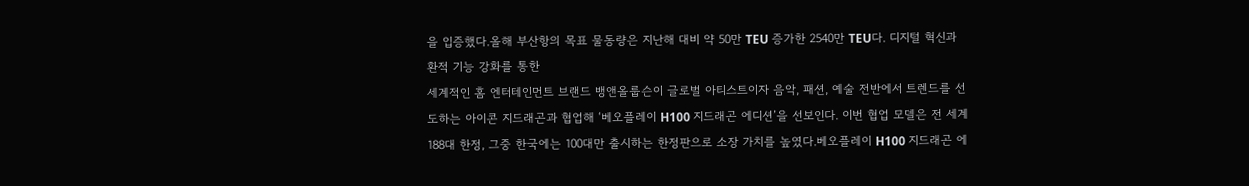을 입증했다.올해 부산항의 목표 물동량은 지난해 대비 약 50만 TEU 증가한 2540만 TEU다. 디지털 혁신과 환적 기능 강화를 통한
세계적인 홈 엔터테인먼트 브랜드 뱅앤올룹슨이 글로벌 아티스트이자 음악, 패션, 예술 전반에서 트렌드를 선도하는 아이콘 지드래곤과 협업해 ‘베오플레이 H100 지드래곤 에디션’을 선보인다. 이번 협업 모델은 전 세계 188대 한정, 그중 한국에는 100대만 출시하는 한정판으로 소장 가치를 높였다.베오플레이 H100 지드래곤 에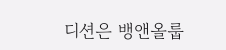디션은 뱅앤올룹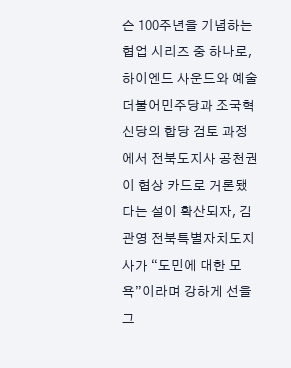슨 100주년을 기념하는 협업 시리즈 중 하나로, 하이엔드 사운드와 예술
더불어민주당과 조국혁신당의 합당 검토 과정에서 전북도지사 공천권이 협상 카드로 거론됐다는 설이 확산되자, 김관영 전북특별자치도지사가 “도민에 대한 모욕”이라며 강하게 선을 그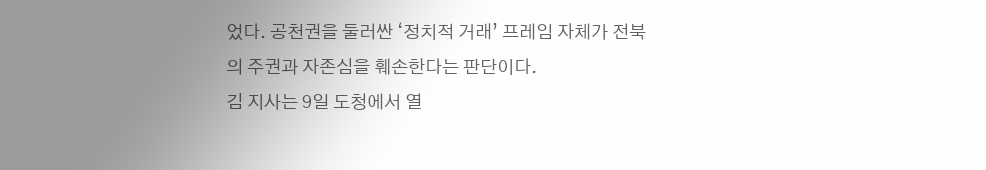었다. 공천권을 둘러싼 ‘정치적 거래’ 프레임 자체가 전북의 주권과 자존심을 훼손한다는 판단이다.
김 지사는 9일 도청에서 열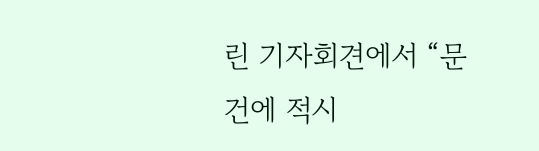린 기자회견에서 “문건에 적시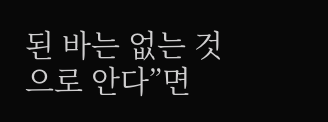된 바는 없는 것으로 안다”면